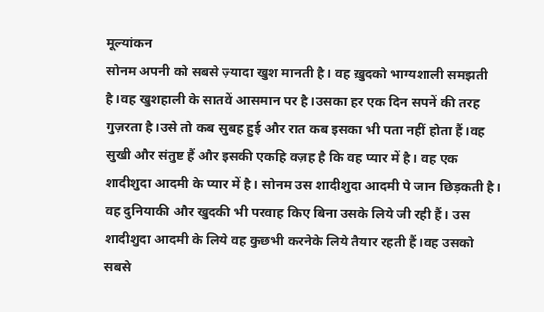मूल्यांकन
सोनम अपनी को सबसे ज़्यादा खुश मानती है। वह ख़ुदको भाग्यशाली समझती है।वह खुशहाली के सातवें आसमान पर है।उसका हर एक दिन सपनें की तरह गुज़रता है।उसे तो कब सुबह हुई और रात कब इसका भी पता नहीं होता हैं।वह सुखी और संतुष्ट हैं और इसकी एकहि वज़ह है कि वह प्यार में है। वह एक शादीशुदा आदमी के प्यार में है। सोनम उस शादीशुदा आदमी पे जान छिड़कती है। वह दुनियाकी और खुदकी भी परवाह किए बिना उसके लिये जी रही हैं। उस शादीशुदा आदमी के लिये वह कुछभी करनेके लिये तैयार रहती हैं।वह उसको सबसे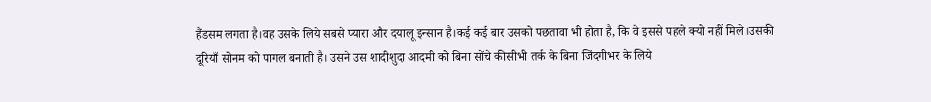हैंडसम लगता है।वह उसके लिये सबसे प्यारा और दयालू इन्सान है।कई कई बार उसको पछतावा भी होता है, कि वे इससे पहले क्यो नहीं मिले।उसकी दूरियाँ सोनम को पागल बनाती है। उसने उस शादीशुदा आदमी को बिना सोंचे कीसीभी तर्क के बिना जिंदगीभर के लिये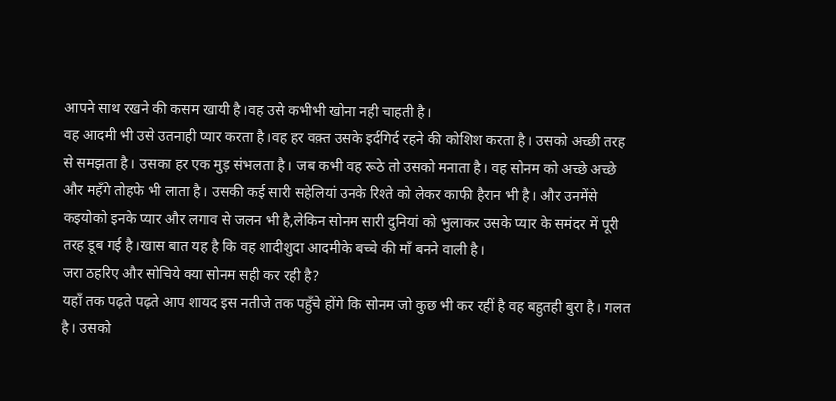आपने साथ रखने की कसम खायी है।वह उसे कभीभी खोना नही चाहती है।
वह आदमी भी उसे उतनाही प्यार करता है।वह हर वक़्त उसके इर्दगिर्द रहने की कोशिश करता है। उसको अच्छी तरह से समझता है। उसका हर एक मुड़ संभलता है। जब कभी वह रूठे तो उसको मनाता है। वह सोनम को अच्छे अच्छे और महँगे तोहफे भी लाता है। उसकी कई सारी सहेलियां उनके रिश्ते को लेकर काफी हैरान भी है। और उनमेंसे कइयोको इनके प्यार और लगाव से जलन भी है,लेकिन सोनम सारी दुनियां को भुलाकर उसके प्यार के समंदर में पूरी तरह डूब गई है।खास बात यह है कि वह शादीशुदा आदमीके बच्चे की माँ बनने वाली है।
जरा ठहरिए और सोचिये क्या सोनम सही कर रही है?
यहाँ तक पढ़ते पढ़ते आप शायद इस नतीजे तक पहुँचे होंगे कि सोनम जो कुछ भी कर रहीं है वह बहुतही बुरा है। गलत है। उसको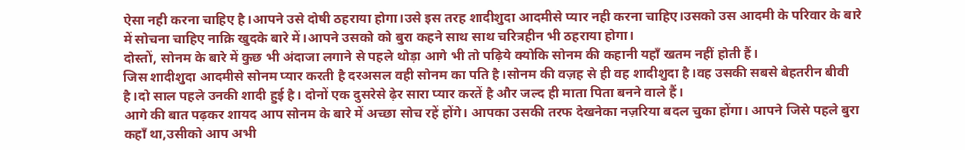ऐसा नही करना चाहिए है।आपने उसे दोषी ठहराया होगा।उसे इस तरह शादीशुदा आदमीसे प्यार नही करना चाहिए।उसको उस आदमी के परिवार के बारे में सोचना चाहिए नाक़ि खुदके बारे में।आपने उसको को बुरा कहने साथ साथ चरित्रहीन भी ठहराया होगा।
दोस्तों, सोनम के बारे में कुछ भी अंदाजा लगाने से पहले थोड़ा आगे भी तो पढ़िये क्योकि सोनम की कहानी यहाँ खतम नहीं होती हैं।
जिस शादीशुदा आदमीसे सोनम प्यार करती है दरअसल वही सोनम का पति है।सोनम की वज़ह से ही वह शादीशुदा है।वह उसकी सबसे बेहतरीन बीवी है।दो साल पहले उनकी शादी हुई है। दोनों एक दुसरेसे ढ़ेर सारा प्यार करतें है और जल्द ही माता पिता बनने वाले हैं।
आगे की बात पढ़कर शायद आप सोनम के बारे में अच्छा सोच रहें होंगे। आपका उसकी तरफ देखनेका नज़रिया बदल चुका होंगा। आपने जिसे पहले बुरा कहाँ था,उसीको आप अभी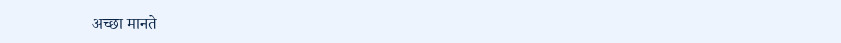अच्छा मानते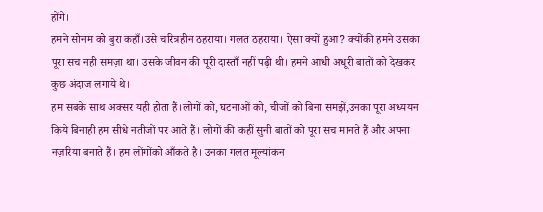होंगे।
हमने सोनम को बुरा कहाँ।उसे चरित्रहीन ठहराया। गलत ठहराया। ऐसा क्यों हुआ? क्योंकी हमने उसका पूरा सच नही समज़ा था। उसके जीवन की पूरी दास्ताँ नहीं पढ़ी थी। हमने आधी अधूरी बातों को देखकर कुछ अंदाज लगाये थे।
हम सबके साथ अक्सर यही होता हैं।लोगों को, घटनाओं को, चीजों को बिना समझें,उनका पूरा अध्ययन किये बिनाही हम सीधे नतीजों पर आते हैं। लोगों की कहीं सुनी बातों को पूरा सच मानते हैं और अपना नज़रिया बनाते हैं। हम लोंगोंको आँकते है। उनका गलत मूल्यांकन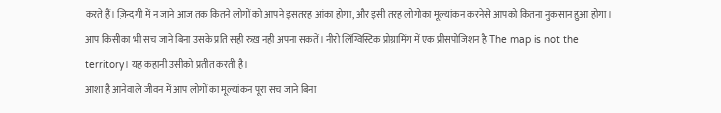करते हैं। ज़िन्दगी में न जाने आज तक कितने लोगों को आपने इसतरह आंका होगा, और इसी तरह लोगोका मूल्यांकन करनेसे आपको कितना नुकसान हुआ होगा। आप किसीका भी सच जाने बिना उसके प्रति सही रुख़ नही अपना सकतें। नीरो लिंग्विस्टिक प्रोग्रामिंग में एक प्रीसपोजिशन है The map is not the territory। यह कहानी उसीको प्रतीत करती है।
आशा है आनेवाले जीवन में आप लोगों का मूल्यांकन पूरा सच जाने बिना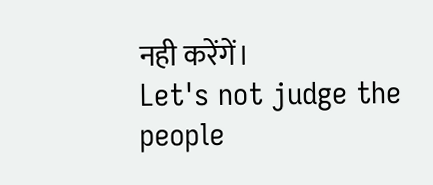नही करेंगें।
Let's not judge the people